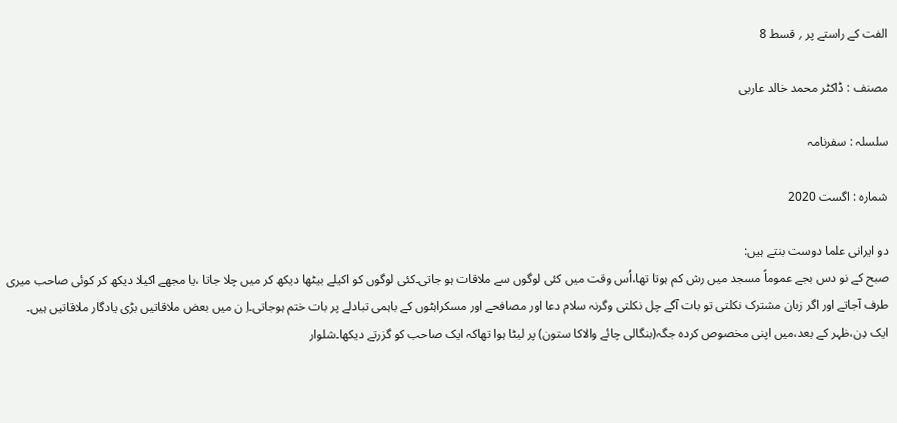الفت کے راستے پر ؍ قسط 8

مصنف : ڈاکٹر محمد خالد عاربی

سلسلہ : سفرنامہ

شمارہ : اگست 2020

دو ایرانی علما دوست بنتے ہیں:
صبح کے نو دس بجے عموماً مسجد میں رش کم ہوتا تھا،اُس وقت میں کئی لوگوں سے ملاقات ہو جاتی۔کئی لوگوں کو اکیلے بیٹھا دیکھ کر میں چلا جاتا ،یا مجھے اکیلا دیکھ کر کوئی صاحب میری طرف آجاتے اور اگر زبان مشترک نکلتی تو بات آگے چل نکلتی وگرنہ سلام دعا اور مصافحے اور مسکراہٹوں کے باہمی تبادلے پر بات ختم ہوجاتی۔اِ ن میں بعض ملاقاتیں بڑی یادگار ملاقاتیں ہیں۔
ایک دِن،ظہر کے بعد،میں اپنی مخصوص کردہ جگہ(بنگالی چائے والاکا ستون) پر لیٹا ہوا تھاکہ ایک صاحب کو گزرتے دیکھا۔شلوار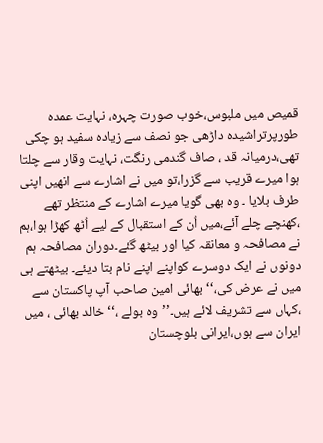قمیص میں ملبوس،خوب صورت چہرہ، نہایت عمدہ طورپرتراشیدہ داڑھی جو نصف سے زیادہ سفید ہو چکی تھی،درمیانہ قد ، صاف گندمی رنگت، نہایت وقار سے چلتا ہوا میرے قریب سے گزرا،تو میں نے اشارے سے انھیں اپنی طرف بلایا ۔ وہ بھی گویا میرے اشارے کے منتظر تھے ،کھنچے چلے آئے،میں اُن کے استقبال کے لیے اُٹھ کھڑا ہوا،ہم نے مصافحہ و معانقہ کیا اور بیٹھ گئے۔دوران مصافحہ ہم دونوں نے ایک دوسرے کواپنے اپنے نام بتا دیئے۔ بیٹھتے ہی میں نے عرض کی،‘‘بھائی امین صاحب آپ پاکستان سے ،کہاں سے تشریف لائے ہیں۔’’وہ بولے ،‘‘ خالد بھائی ، میں ایران سے ہوں،ایرانی بلوچستان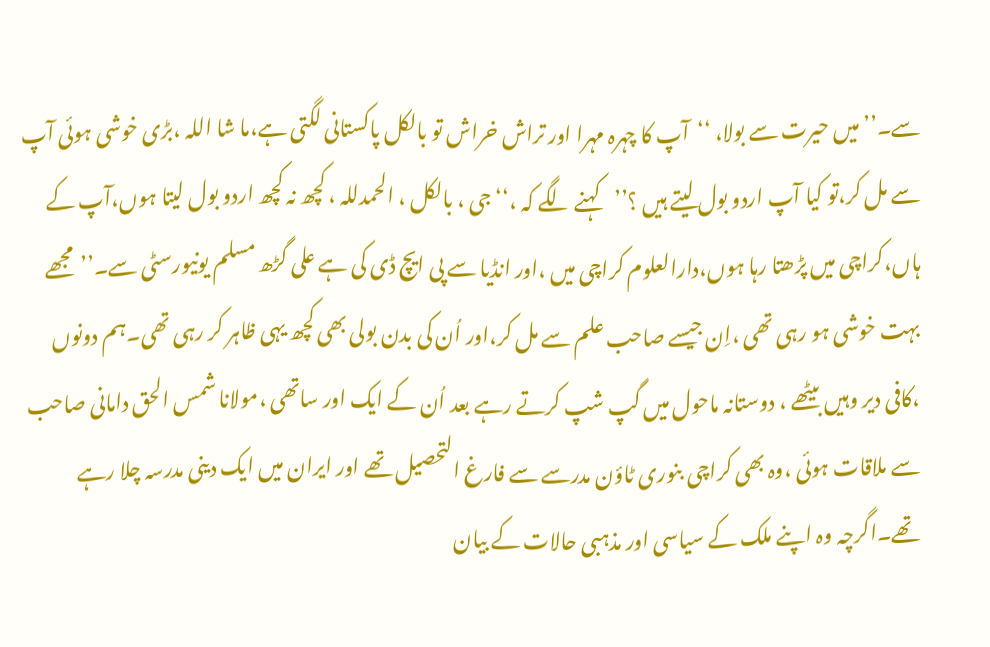سے۔’’میں حیرت سے بولا، ‘‘آپ کا چہرہ مہرا اور تراش خراش تو بالکل پاکستانی لگتی ہے،ما شا اللہ ،بڑی خوشی ہوئی آپ سے مل کر،تو کیا آپ اردو بول لیتے ہیں ؟’’کہنے لگے کہ ،‘‘جی ، بالکل ، الحمدللہ ، کچھ نہ کچھ اردو بول لیتا ہوں،آپ کے ہاں،کراچی میں پڑھتا رہا ہوں،دارالعلوم کراچی میں ،اور انڈیا سے پی ایچ ڈی کی ہے علی گڑھ مسلم یونیورسٹی سے۔’’مجھے بہت خوشی ہو رہی تھی ،اِن جیسے صاحب علم سے مل کر،اور اُن کی بدن بولی بھی کچھ یہی ظاہر کر رہی تھی۔ہم دونوں ،کافی دیر وہیں بیٹھے ، دوستانہ ماحول میں گپ شپ کرتے رہے بعد اُن کے ایک اور ساتھی ،مولانا شمس الحق دامانی صاحب سے ملاقات ہوئی ،وہ بھی کراچی بنوری ٹاؤن مدرسے سے فارغ التحصیل تھے اور ایران میں ایک دینی مدرسہ چلا رہے تھے۔اگرچہ وہ اپنے ملک کے سیاسی اور مذہبی حالات کے بیان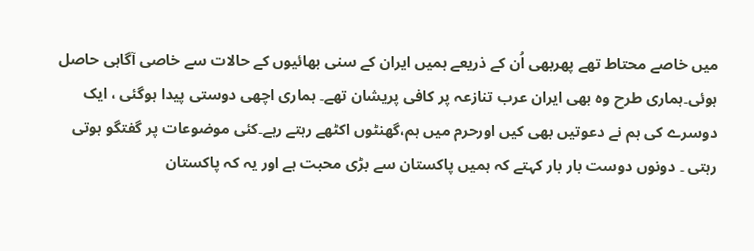میں خاصے محتاط تھے پھربھی اُن کے ذریعے ہمیں ایران کے سنی بھائیوں کے حالات سے خاصی آگاہی حاصل ہوئی۔ہماری طرح وہ بھی ایران عرب تنازعہ پر کافی پریشان تھے۔ ہماری اچھی دوستی پیدا ہوگئی ، ایک دوسرے کی ہم نے دعوتیں بھی کیں اورحرم میں ہم،گھنٹوں اکٹھے رہتے رہے۔کئی موضوعات پر گفتگو ہوتی رہتی ۔ دونوں دوست بار بار کہتے کہ ہمیں پاکستان سے بڑی محبت ہے اور یہ کہ پاکستان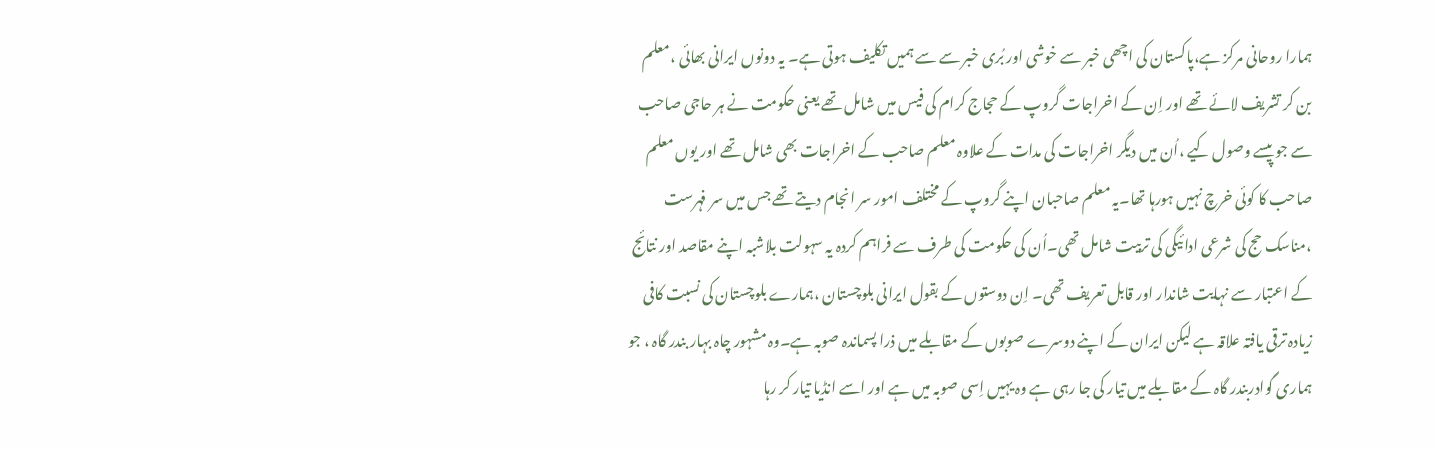ہمارا روحانی مرکز ہے،پاکستان کی اچھی خبر سے خوشی اور بُری خبر سے سے ہمیں تکلیف ہوتی ہے۔ یہ دونوں ایرانی بھائی ،معلم بن کر تشریف لائے تھے اور اِن کے اخراجات گروپ کے حجاج کرام کی فیس میں شامل تھے یعنی حکومت نے ہر حاجی صاحب سے جو پیسے وصول کیے ،اُن میں دیگر اخراجات کی مدات کے علاوہ معلم صاحب کے اخراجات بھی شامل تھے اور یوں معلم صاحب کا کوئی خرچ نہیں ہورہا تھا۔یہ معلم صاحبان اپنے گروپ کے مختلف امور سر انجام دیتے تھے جس میں سر فہرست ،مناسک حج کی شرعی ادائیگی کی تربیت شامل تھی۔اُن کی حکومت کی طرف سے فراہم کردہ یہ سہولت بلاشبہ اپنے مقاصد اور نتائج کے اعتبار سے نہایت شاندار اور قابل تعریف تھی۔ اِن دوستوں کے بقول ایرانی بلوچستان ،ہمارے بلوچستان کی نسبت کافی زیادہ ترقی یافتہ علاقہ ہے لیکن ایران کے اپنے دوسرے صوبوں کے مقابلے میں ذرا پسماندہ صوبہ ہے۔وہ مشہور چاہ بہار بندر گاہ ، جو ہماری گوادربندر گاہ کے مقابلے میں تیار کی جا رہی ہے وہ یہیں اِسی صوبہ میں ہے اور اسے انڈیا تیار کر رہا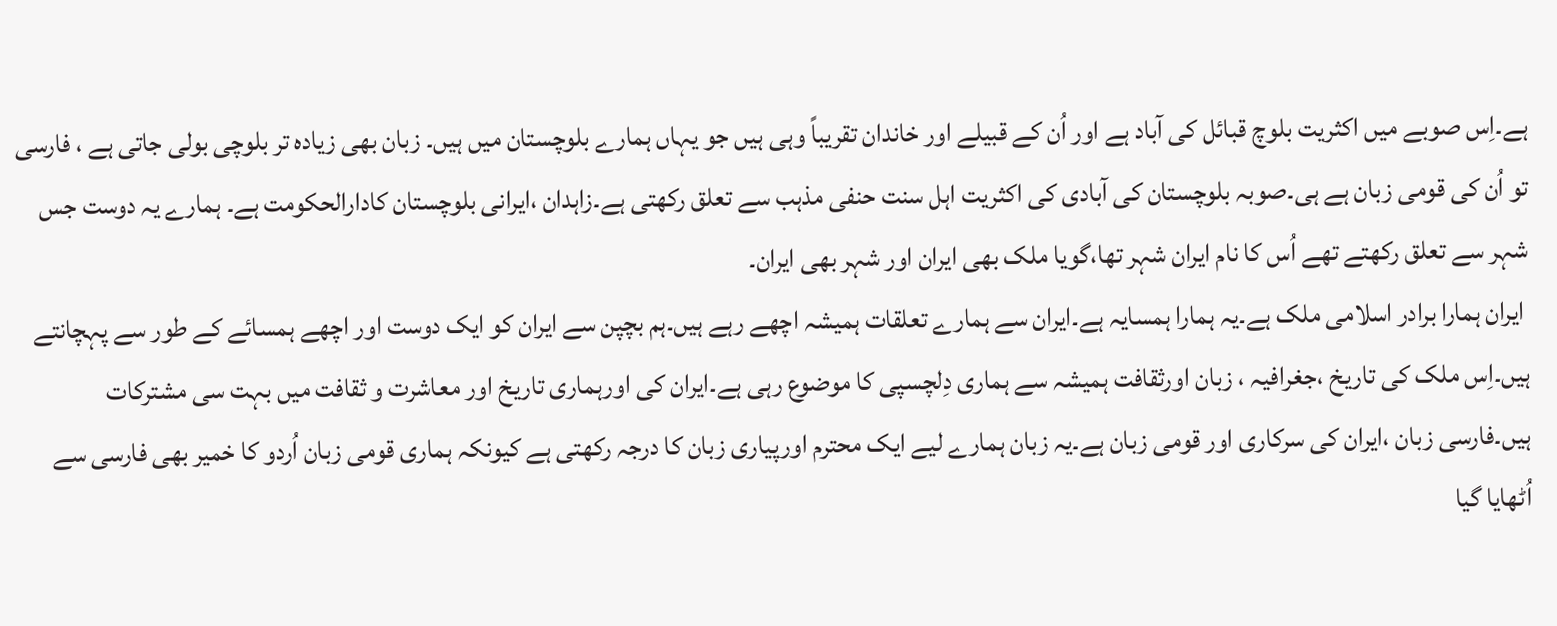ہے۔اِس صوبے میں اکثریت بلوچ قبائل کی آباد ہے اور اُن کے قبیلے اور خاندان تقریباً وہی ہیں جو یہاں ہمارے بلوچستان میں ہیں۔ زبان بھی زیادہ تر بلوچی بولی جاتی ہے ، فارسی تو اُن کی قومی زبان ہے ہی۔صوبہ بلوچستان کی آبادی کی اکثریت اہل سنت حنفی مذہب سے تعلق رکھتی ہے۔زاہدان ،ایرانی بلوچستان کادارالحکومت ہے۔ ہمارے یہ دوست جس شہر سے تعلق رکھتے تھے اُس کا نام ایران شہر تھا،گویا ملک بھی ایران اور شہر بھی ایران۔
 ایران ہمارا برادر اسلامی ملک ہے۔یہ ہمارا ہمسایہ ہے۔ایران سے ہمارے تعلقات ہمیشہ اچھے رہے ہیں۔ہم بچپن سے ایران کو ایک دوست اور اچھے ہمسائے کے طور سے پہچانتے ہیں۔اِس ملک کی تاریخ ،جغرافیہ ، زبان اورثقافت ہمیشہ سے ہماری دِلچسپی کا موضوع رہی ہے۔ایران کی اورہماری تاریخ اور معاشرت و ثقافت میں بہت سی مشترکات ہیں۔فارسی زبان ،ایران کی سرکاری اور قومی زبان ہے۔یہ زبان ہمارے لیے ایک محترم اورپیاری زبان کا درجہ رکھتی ہے کیونکہ ہماری قومی زبان اُردو کا خمیر بھی فارسی سے اُٹھایا گیا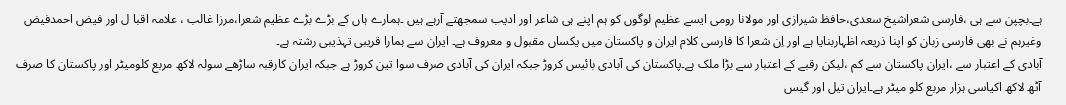ہے۔بچپن سے ہی ،فارسی شعراشیخ سعدی،حافظ شیرازی اور مولانا رومی ایسے عظیم لوگوں کو ہم اپنے ہی شاعر اور ادیب سمجھتے آرہے ہیں ۔ہمارے ہاں کے بڑے بڑے عظیم شعرا،مرزا غالب ، علامہ اقبا ل اور فیض احمدفیض وغیرہم نے بھی فارسی زبان کو اپنا ذریعہ اظہاربنایا ہے اور اِن شعرا کا فارسی کلام ایران و پاکستان میں یکساں مقبول و معروف ہے۔ ایران سے ہمارا قریبی تہذیبی رشتہ ہے۔
آبادی کے اعتبار سے ،ایران پاکستان سے کم ،لیکن رقبے کے اعتبار سے بڑا ملک ہے۔پاکستان کی آبادی بائیس کروڑ جبکہ ایران کی آبادی صرف سوا تین کروڑ ہے جبکہ ایران کارقبہ ساڑھے سولہ لاکھ مربع کلومیٹر اور پاکستان کا صرف آٹھ لاکھ اکیاسی ہزار مربع کلو میٹر ہے۔ایران تیل اور گیس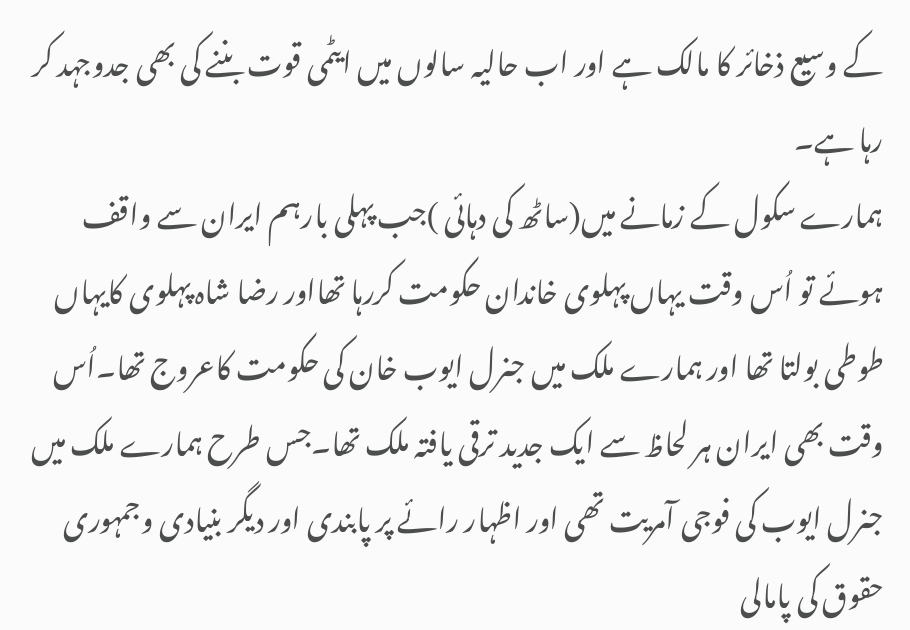کے وسیع ذخائر کا مالک ہے اور اب حالیہ سالوں میں ایٹمی قوت بننے کی بھی جدوجہد کر رہا ہے۔
ہمارے سکول کے زمانے میں(ساٹھ کی دہائی )جب پہلی بارہم ایران سے واقف ہوئے تو اُس وقت یہاں پہلوی خاندان حکومت کررہا تھااور رضا شاہ پہلوی کایہاں طوطی بولتا تھا اور ہمارے ملک میں جنرل ایوب خان کی حکومت کاعروج تھا۔اُس وقت بھی ایران ہر لحاظ سے ایک جدید ترقی یافتہ ملک تھا۔جس طرح ہمارے ملک میں جنرل ایوب کی فوجی آمریت تھی اور اظہار رائے پر پابندی اور دیگر بنیادی وجمہوری حقوق کی پامالی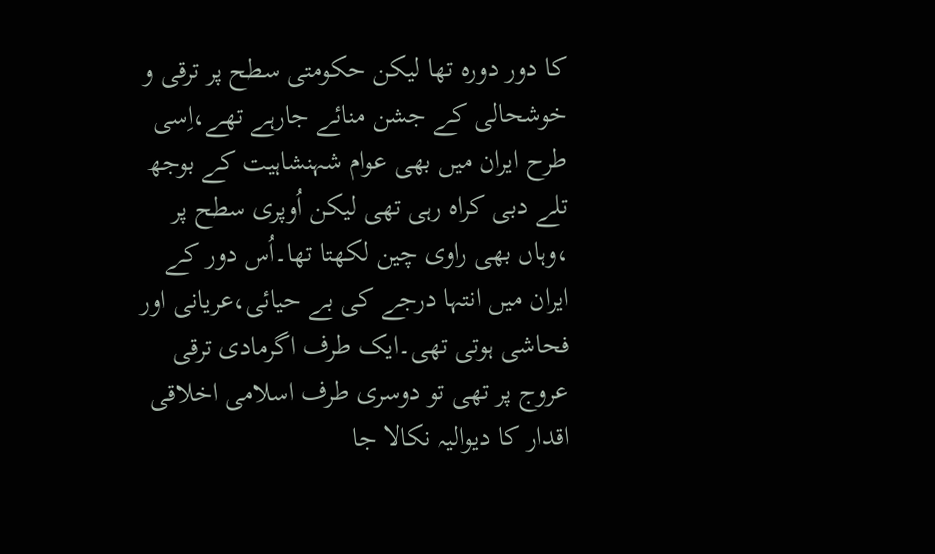کا دور دورہ تھا لیکن حکومتی سطح پر ترقی و خوشحالی کے جشن منائے جارہے تھے،اِسی طرح ایران میں بھی عوام شہنشاہیت کے بوجھ تلے دبی کراہ رہی تھی لیکن اُوپری سطح پر ،وہاں بھی راوی چین لکھتا تھا۔اُس دور کے ایران میں انتہا درجے کی بے حیائی،عریانی اور فحاشی ہوتی تھی۔ایک طرف اگرمادی ترقی عروج پر تھی تو دوسری طرف اسلامی اخلاقی اقدار کا دیوالیہ نکالا جا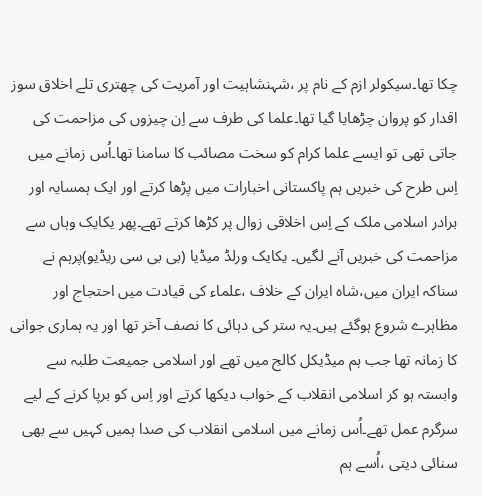چکا تھا۔سیکولر ازم کے نام پر ،شہنشاہیت اور آمریت کی چھتری تلے اخلاق سوز اقدار کو پروان چڑھایا گیا تھا۔علما کی طرف سے اِن چیزوں کی مزاحمت کی جاتی تھی تو ایسے علما کرام کو سخت مصائب کا سامنا تھا۔اُس زمانے میں اِس طرح کی خبریں ہم پاکستانی اخبارات میں پڑھا کرتے اور ایک ہمسایہ اور برادر اسلامی ملک کے اِس اخلاقی زوال پر کڑھا کرتے تھے۔پھر یکایک وہاں سے مزاحمت کی خبریں آنے لگیں۔ یکایک ورلڈ میڈیا (بی بی سی ریڈیو)پرہم نے سناکہ ایران میں،شاہ ایران کے خلاف ،علماء کی قیادت میں احتجاج اور مظاہرے شروع ہوگئے ہیں۔یہ ستر کی دہائی کا نصف آخر تھا اور یہ ہماری جوانی کا زمانہ تھا جب ہم میڈیکل کالج میں تھے اور اسلامی جمیعت طلبہ سے وابستہ ہو کر اسلامی انقلاب کے خواب دیکھا کرتے اور اِس کو برپا کرنے کے لیے سرگرم عمل تھے۔اُس زمانے میں اسلامی انقلاب کی صدا ہمیں کہیں سے بھی سنائی دیتی ،اُسے ہم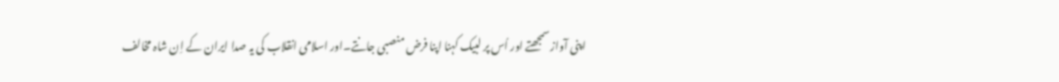اپنی آواز سمجھتے اور اُس پر لبیک کہنا اپنا فرض منصبی جانتے۔اور اسلامی انقلاب کی یہ صدا ایران کے اِن شاہ مخالف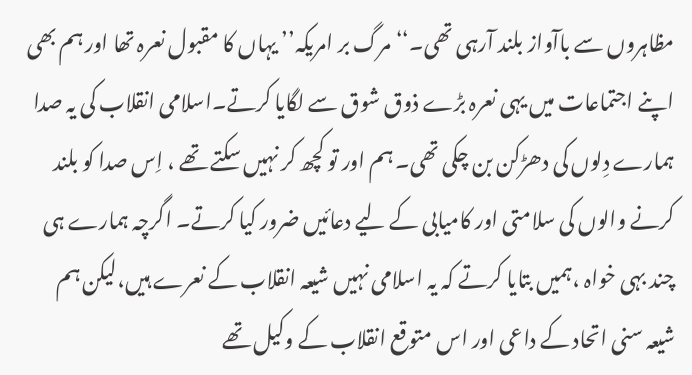مظاہروں سے باآواز بلند آرہی تھی۔‘‘مرگ بر امریکہ’’ یہاں کا مقبول نعرہ تھا اور ہم بھی اپنے اجتماعات میں یہی نعرہ بڑے ذوق شوق سے لگایا کرتے۔اسلامی انقلاب کی یہ صدا ہمارے دِلوں کی دھڑکن بن چکی تھی۔ ہم اور تو کچھ کر نہیں سکتے تھے ، اِس صدا کو بلند کرنے والوں کی سلامتی اور کامیابی کے لیے دعائیں ضرور کیا کرتے۔ اگرچہ ہمارے ہی چند بہی خواہ ،ہمیں بتایا کرتے کہ یہ اسلامی نہیں شیعہ انقلاب کے نعرے ہیں،لیکن ہم شیعہ سنی اتحاد کے داعی اور اس متوقع انقلاب کے وکیل تھے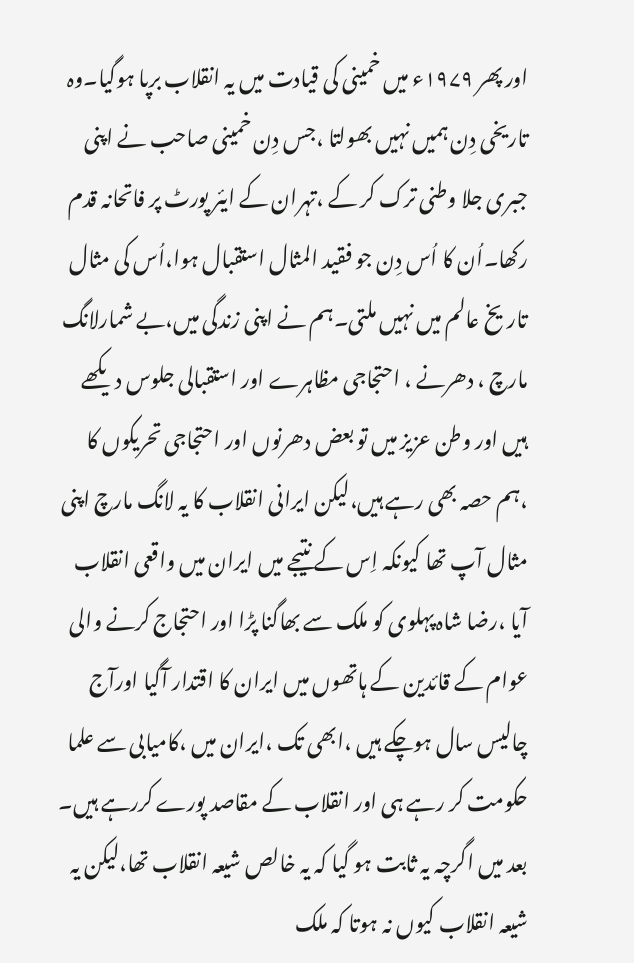اور پھر ۱۹۷۹ء میں خمینی کی قیادت میں یہ انقلاب برپا ہوگیا۔وہ تاریخی دِن ہمیں نہیں بھولتا ،جس دِن خمینی صاحب نے اپنی جبری جلا وطنی ترک کر کے ،تہران کے ایئر پورٹ پر فاتحانہ قدم رکھا۔اُن کا اُس دِن جو فقید المثال استقبال ہوا،اُس کی مثال تاریخ عالم میں نہیں ملتی۔ہم نے اپنی زندگی میں،بے شمارلانگ مارچ ، دھرنے ، احتجاجی مظاہرے اور استقبالی جلوس دیکھے ہیں اور وطن عزیز میں تو بعض دھرنوں اور احتجاجی تحریکوں کا ،ہم حصہ بھی رہے ہیں،لیکن ایرانی انقلاب کا یہ لانگ مارچ اپنی مثال آپ تھا کیونکہ اِس کے نتیجے میں ایران میں واقعی انقلاب آیا ،رضا شاہ پہلوی کو ملک سے بھاگنا پڑا اور احتجاج کرنے والی عوام کے قائدین کے ہاتھوں میں ایران کا اقتدار آگیا اورآج چالیس سال ہوچکے ہیں ،ابھی تک ،ایران میں ،کامیابی سے علما حکومت کر رہے ہی اور انقلاب کے مقاصد پورے کررہے ہیں۔
بعد میں اگرچہ یہ ثابت ہو گیا کہ یہ خالص شیعہ انقلاب تھا،لیکن یہ شیعہ انقلاب کیوں نہ ہوتا کہ ملک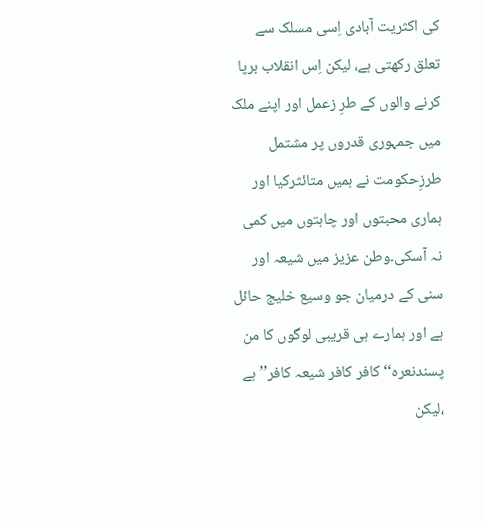کی اکثریت آبادی اِسی مسلک سے تعلق رکھتی ہے، لیکن اِس انقلاب برپا کرنے والوں کے طرِ زعمل اور اپنے ملک میں جمہوری قدروں پر مشتمل طرزِحکومت نے ہمیں متائثرکیا اور ہماری محبتوں اور چاہتوں میں کمی نہ آسکی۔وطن عزیز میں شیعہ اور سنی کے درمیان جو وسیع خلیج حائل ہے اور ہمارے ہی قریبی لوگوں کا من پسندنعرہ‘‘ کافر کافر شیعہ کافر’’ ہے ،لیکن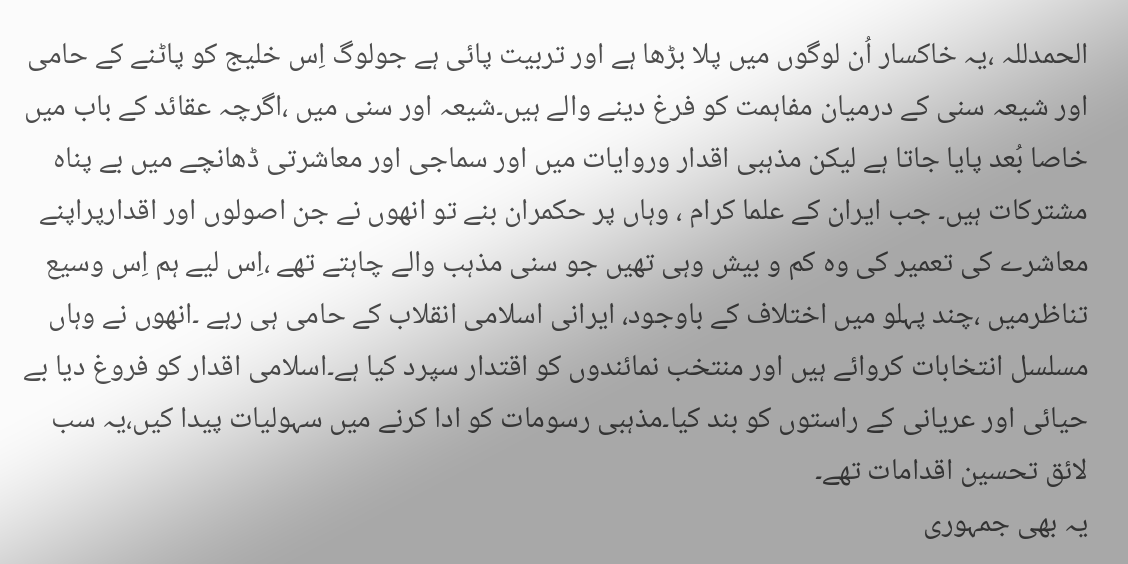الحمدللہ ،یہ خاکسار اُن لوگوں میں پلا بڑھا ہے اور تربیت پائی ہے جولوگ اِس خلیج کو پاٹنے کے حامی اور شیعہ سنی کے درمیان مفاہمت کو فرغ دینے والے ہیں۔شیعہ اور سنی میں ،اگرچہ عقائد کے باب میں خاصا بُعد پایا جاتا ہے لیکن مذہبی اقدار وروایات میں اور سماجی اور معاشرتی ڈھانچے میں بے پناہ مشترکات ہیں۔ جب ایران کے علما کرام ، وہاں پر حکمران بنے تو انھوں نے جن اصولوں اور اقدارپراپنے معاشرے کی تعمیر کی وہ کم و بیش وہی تھیں جو سنی مذہب والے چاہتے تھے ،اِس لیے ہم اِس وسیع تناظرمیں ،چند پہلو میں اختلاف کے باوجود، ایرانی اسلامی انقلاب کے حامی ہی رہے ۔انھوں نے وہاں مسلسل انتخابات کروائے ہیں اور منتخب نمائندوں کو اقتدار سپرد کیا ہے۔اسلامی اقدار کو فروغ دیا بے حیائی اور عریانی کے راستوں کو بند کیا۔مذہبی رسومات کو ادا کرنے میں سہولیات پیدا کیں،یہ سب لائق تحسین اقدامات تھے۔
یہ بھی جمہوری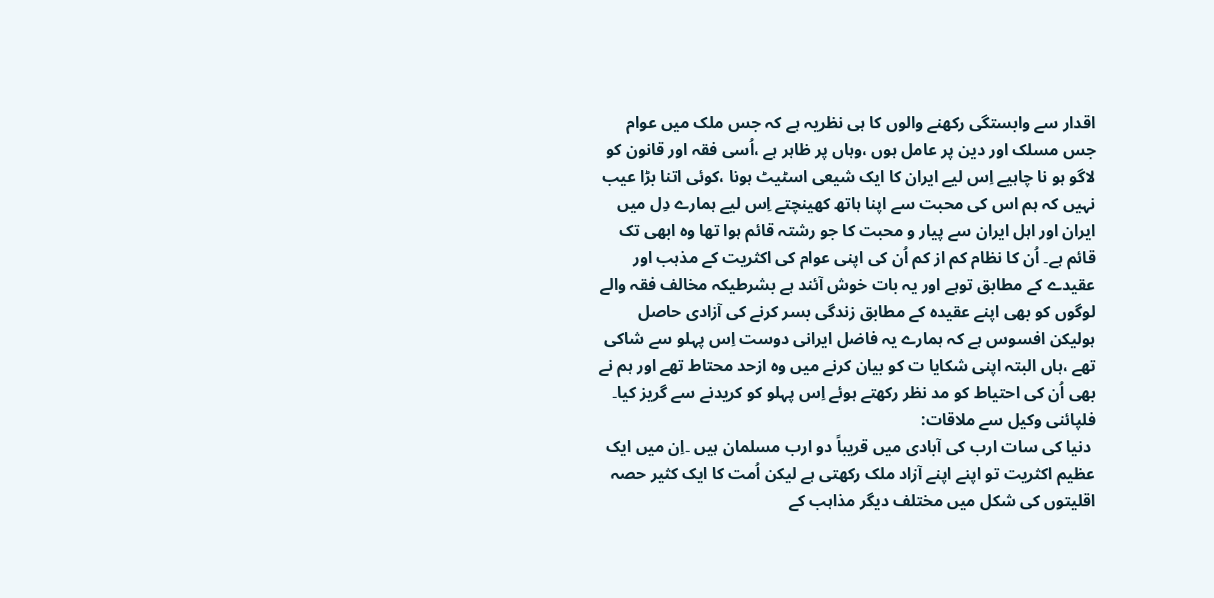اقدار سے وابستگی رکھنے والوں کا ہی نظریہ ہے کہ جس ملک میں عوام جس مسلک اور دین پر عامل ہوں ،وہاں پر ظاہر ہے ،اُسی فقہ اور قانون کو لاگو ہو نا چاہیے اِس لیے ایران کا ایک شیعی اسٹیٹ ہونا ،کوئی اتنا بڑا عیب نہیں کہ ہم اس کی محبت سے اپنا ہاتھ کھینچتے اِس لیے ہمارے دِل میں ایران اور اہل ایران سے پیار و محبت کا جو رشتہ قائم ہوا تھا وہ ابھی تک قائم ہے۔ اُن کا نظام کم از کم اُن کی اپنی عوام کی اکثریت کے مذہب اور عقیدے کے مطابق توہے اور یہ بات خوش آئند ہے بشرطیکہ مخالف فقہ والے لوگوں کو بھی اپنے عقیدہ کے مطابق زندگی بسر کرنے کی آزادی حاصل ہولیکن افسوس ہے کہ ہمارے یہ فاضل ایرانی دوست اِس پہلو سے شاکی تھے ،ہاں البتہ اپنی شکایا ت کو بیان کرنے میں وہ ازحد محتاط تھے اور ہم نے بھی اُن کی احتیاط کو مد نظر رکھتے ہوئے اِس پہلو کو کریدنے سے گریز کیا۔
فلپائنی وکیل سے ملاقات:
 دنیا کی سات ارب کی آبادی میں قریباً دو ارب مسلمان ہیں ۔اِن میں ایک عظیم اکثریت تو اپنے اپنے آزاد ملک رکھتی ہے لیکن اُمت کا ایک کثیر حصہ اقلیتوں کی شکل میں مختلف دیگر مذاہب کے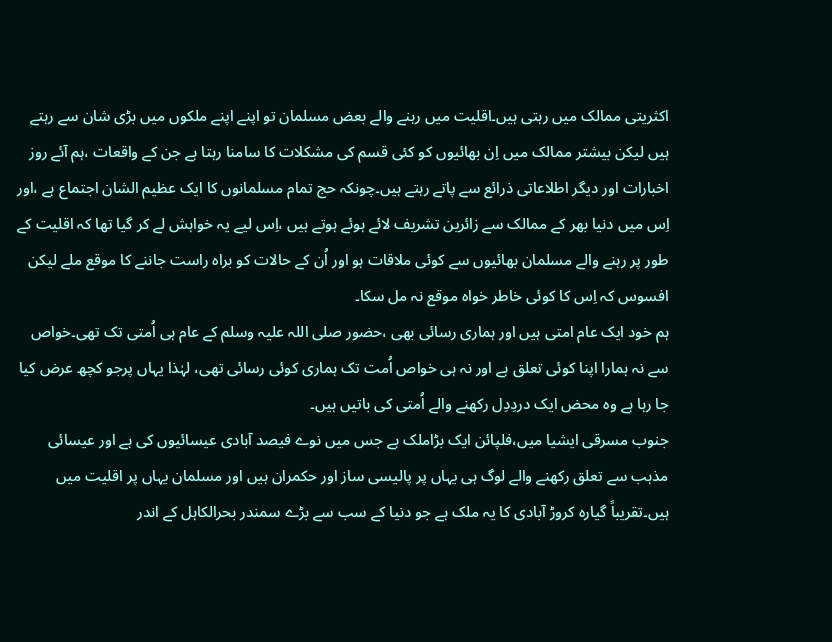اکثریتی ممالک میں رہتی ہیں۔اقلیت میں رہنے والے بعض مسلمان تو اپنے اپنے ملکوں میں بڑی شان سے رہتے ہیں لیکن بیشتر ممالک میں اِن بھائیوں کو کئی قسم کی مشکلات کا سامنا رہتا ہے جن کے واقعات ،ہم آئے روز اخبارات اور دیگر اطلاعاتی ذرائع سے پاتے رہتے ہیں۔چونکہ حج تمام مسلمانوں کا ایک عظیم الشان اجتماع ہے ،اور اِس میں دنیا بھر کے ممالک سے زائرین تشریف لائے ہوئے ہوتے ہیں ،اِس لیے یہ خواہش لے کر گیا تھا کہ اقلیت کے طور پر رہنے والے مسلمان بھائیوں سے کوئی ملاقات ہو اور اُن کے حالات کو براہ راست جاننے کا موقع ملے لیکن افسوس کہ اِس کا کوئی خاطر خواہ موقع نہ مل سکا۔
ہم خود ایک عام امتی ہیں اور ہماری رسائی بھی ،حضور صلی اللہ علیہ وسلم کے عام ہی اُمتی تک تھی۔خواص سے نہ ہمارا اپنا کوئی تعلق ہے اور نہ ہی خواص اُمت تک ہماری کوئی رسائی تھی، لہٰذا یہاں پرجو کچھ عرض کیا جا رہا ہے وہ محض ایک دردِدِل رکھنے والے اُمتی کی باتیں ہیں۔
جنوب مسرقی ایشیا میں،فلپائن ایک بڑاملک ہے جس میں نوے فیصد آبادی عیسائیوں کی ہے اور عیسائی مذہب سے تعلق رکھنے والے لوگ ہی یہاں پر پالیسی ساز اور حکمران ہیں اور مسلمان یہاں پر اقلیت میں ہیں۔تقریباً گیارہ کروڑ آبادی کا یہ ملک ہے جو دنیا کے سب سے بڑے سمندر بحرالکاہل کے اندر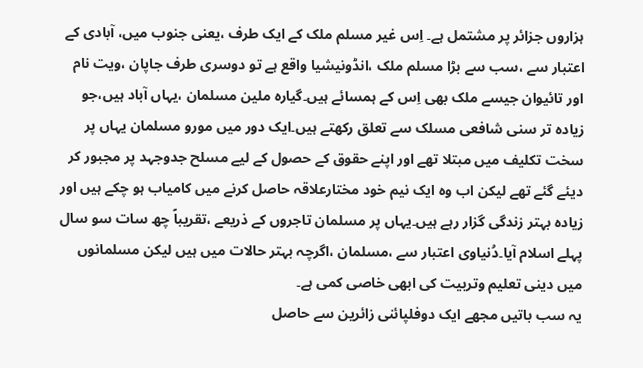ہزاروں جزائر پر مشتمل ہے۔ اِس غیر مسلم ملک کے ایک طرف ،یعنی جنوب میں، آبادی کے اعتبار سے ،سب سے بڑا مسلم ملک ،انڈونیشیا واقع ہے تو دوسری طرف جاپان ،ویت نام اور تائیوان جیسے ملک بھی اِس کے ہمسائے ہیں۔گیارہ ملین مسلمان ،یہاں آباد ہیں،جو زیادہ تر سنی شافعی مسلک سے تعلق رکھتے ہیں۔ایک دور میں مورو مسلمان یہاں پر سخت تکلیف میں مبتلا تھے اور اپنے حقوق کے حصول کے لیے مسلح جدوجہد پر مجبور کر دیئے گئے تھے لیکن اب وہ ایک نیم خود مختارعلاقہ حاصل کرنے میں کامیاب ہو چکے ہیں اور زیادہ بہتر زندگی گزار رہے ہیں۔یہاں پر مسلمان تاجروں کے ذریعے ،تقریباً چھ سات سو سال پہلے اسلام آیا۔دُنیاوی اعتبار سے ،مسلمان ،اگرچہ بہتر حالات میں ہیں لیکن مسلمانوں میں دینی تعلیم وتربیت کی ابھی خاصی کمی ہے۔
یہ سب باتیں مجھے ایک دوفلپائنی زائرین سے حاصل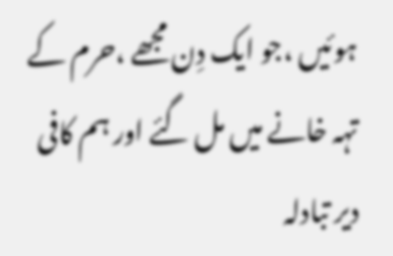ہوئیں ،جو ایک دِن مجھے ،حرم کے تہہ خانے میں مل گئے اور ہم کافی دیر تبادلہ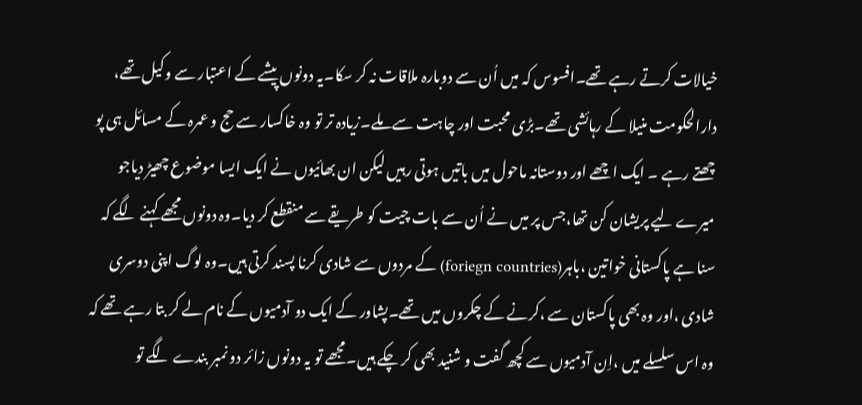خیالات کرتے رہے تھے۔افسوس کہ میں اُن سے دوبارہ ملاقات نہ کر سکا۔یہ دونوں پیشے کے اعتبار سے وکیل تھے، دارالحکومت منیلا کے رہائشی تھے۔بڑی محبت اور چاہت سے ملے۔زیادہ تر تو وہ خاکسار سے حج و عمرہ کے مسائل ہی پو چھتے رہے ۔ ایک اچھے اور دوستانہ ماحول میں باتیں ہوتی رہیں لیکن ان بھائیوں نے ایک ایسا موضوع چھیڑ دیاجو میرے لیے پریشان کن تھا،جس پر میں نے اُن سے بات چیت کو طریقے سے منقطع کر دیا۔وہ دونوں مجھے کہنے لگے کہ سنا ہے پاکستانی خواتین ،باہر(foriegn countries) کے مردوں سے شادی کرنا پسند کرتی ہیں۔وہ لوگ اپنی دوسری شادی ،اور وہ بھی پاکستان سے ،کرنے کے چکروں میں تھے۔پشاور کے ایک دو آدمیوں کے نام لے کر بتا رہے تھے کہ وہ اس سلسلے میں ،اِن آدمیوں سے کچھ گفت و شنید بھی کر چکے ہیں۔مجھے تو یہ دونوں زائر دو نمبر بندے لگے تو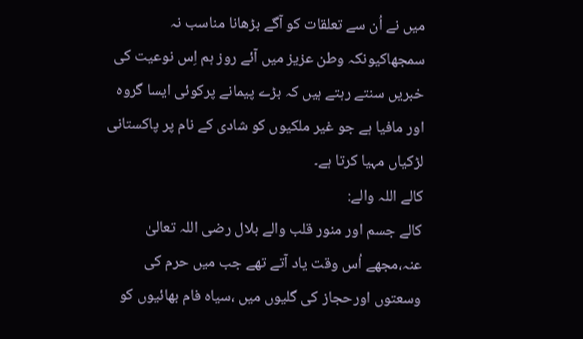میں نے اُن سے تعلقات کو آگے بڑھانا مناسب نہ سمجھاکیونکہ وطن عزیز میں آئے روز ہم اِس نوعیت کی خبریں سنتے رہتے ہیں کہ بڑے پیمانے پرکوئی ایسا گروہ اور مافیا ہے جو غیر ملکیوں کو شادی کے نام پر پاکستانی لڑکیاں مہیا کرتا ہے۔
کالے اللہ والے:
کالے جسم اور منور قلب والے بلال رضی اللہ تعالیٰ عنہ،مجھے اُس وقت یاد آتے تھے جب میں حرم کی وسعتوں اورحجاز کی گلیوں میں ،سیاہ فام بھائیوں کو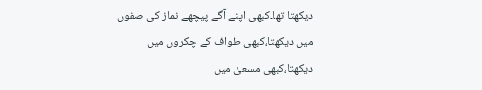دیکھتا تھا۔کبھی اپنے آگے پیچھے نماز کی صفوں میں دیکھتا،کبھی طواف کے چکروں میں دیکھتا،کبھی مسعیٰ میں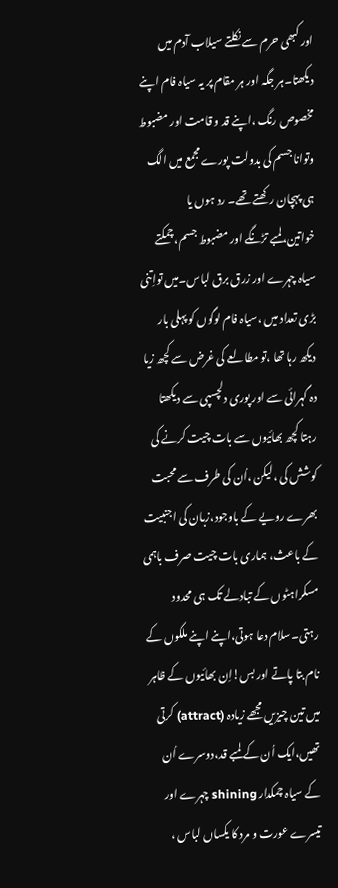اور کبھی حرم سے نکلتے سیلاب آدم میں دیکھتا۔ہر جگہ اور ہر مقام پر یہ سیاہ فام اپنے مخصوص رنگ ،اپنے قد و قامت اور مضبوط وتوانا جسم کی بدولت پورے مجمع میں الگ ہی پہچان رکھتے تھے۔ رد ہوں یا خواتین،لمبے تڑنگے اور مضبوط جسم،چمکتے سیاہ چہرے اور زرق برق لباس۔میں تواِتنی بڑی تعداد میں ،سیاہ فام لوگوں کو پہلی بار دیکھ رہا تھا ،تو مطالعے کی غرض سے کچھ زیا دہ گہرائی سے اور پوری دلچسپی سے دیکھتا رہتا کچھ بھائیوں سے بات چیت کرنے کی کوشش کی ،لیکن ،اُن کی طرف سے محبت بھرے رویے کے باوجود،زبان کی اجنبیت کے باعث، ہماری بات چیت صرف باہمی مسکراہٹوں کے تبادلے تک ہی محدود رہتی۔سلام دعا ہوتی،اپنے اپنے ملکوں کے نام بتا پاتے اور بس!اِن بھائیوں کے ظاہر میں تین چیزیں مجھے زیادہ (attract) کرتی تھیں،ایک اُن کے لمبے قد،دوسرے اُن کے سیاہ چمکدار shining چہرے اور تیسرے عورت و مرد کا یکساں لباس ،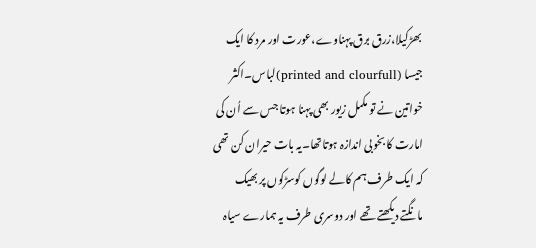بھڑکیلا،زرق برق پہناوے،عورت اور مرد کا ایک جیسا (printed and clourfull)لباس۔اکثر خواتین نے تو مکمل زیور بھی پہنا ہوتا جس سے اُن کی امارت کا بخوبی اندازہ ہوتاتھا۔یہ بات حیران کن تھی کہ ایک طرف ہم کالے لوگوں کوسڑکوں پر بھیک مانگتے دیکھتے تھے اور دوسری طرف یہ ہمارے سیاہ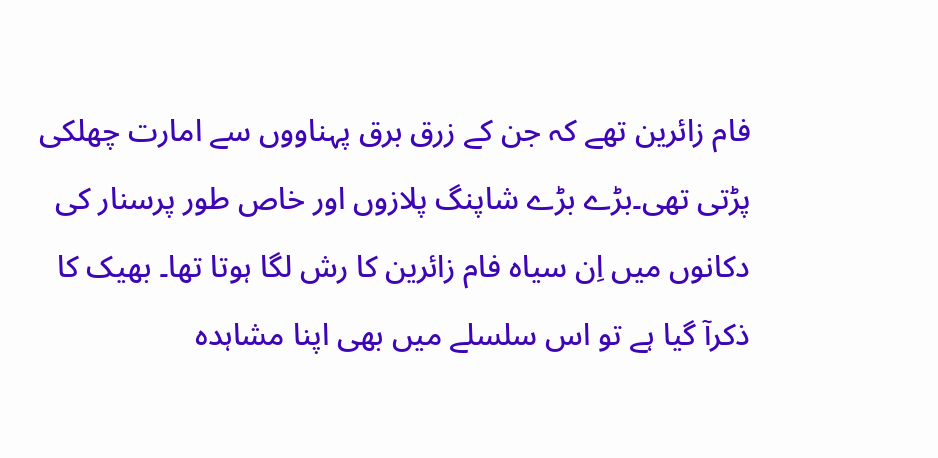فام زائرین تھے کہ جن کے زرق برق پہناووں سے امارت چھلکی پڑتی تھی۔بڑے بڑے شاپنگ پلازوں اور خاص طور پرسنار کی دکانوں میں اِن سیاہ فام زائرین کا رش لگا ہوتا تھا۔ بھیک کا ذکرآ گیا ہے تو اس سلسلے میں بھی اپنا مشاہدہ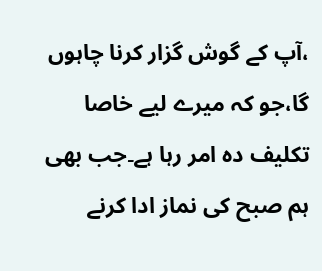،آپ کے گوش گزار کرنا چاہوں گا،جو کہ میرے لیے خاصا تکلیف دہ امر رہا ہے۔جب بھی ہم صبح کی نماز ادا کرنے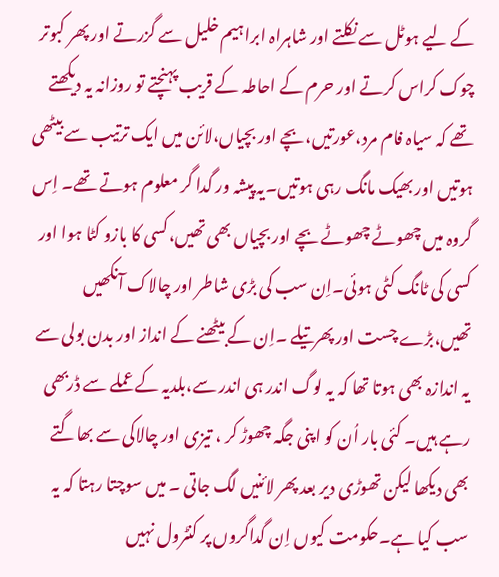کے لیے ہوٹل سے نکلتے اور شاہراہ ابراہیم خلیل سے گزرتے اور پھر کبوتر چوک کراس کرتے اور حرم کے احاطہ کے قریب پہنچتے تو روزانہ یہ دیکھتے تھے کہ سیاہ فام مرد،عورتیں،بچے اور بچیاں،لائن میں ایک ترتیب سے بیٹھی ہوتیں اور بھیک مانگ رہی ہوتیں۔یہ پیشہ ور گدا گر معلوم ہوتے تھے۔ اِس گروہ میں چھوٹے چھوٹے بچے اور بچیاں بھی تھیں،کسی کا بازو کٹا ہوا اور کسی کی ٹانگ کٹی ہوئی۔اِن سب کی بڑی شاطر اور چالاک آنکھیں تھیں،بڑے چست اور پھرتیلے ۔اِن کے بیٹھنے کے انداز اور بدن بولی سے یہ اندازہ بھی ہوتا تھا کہ یہ لوگ اندر ہی اندر سے،بلدیہ کے عملے سے ڈربھی رہے ہیں۔ کئی بار اُن کو اپنی جگہ چھوڑ کر ، تیزی اور چالاکی سے بھاگتے بھی دیکھا لیکن تھوڑی دیر بعد پھر لائنیں لگ جاتی ۔ میں سوچتا رہتا کہ یہ سب کیا ہے۔حکومت کیوں اِن گداگروں پر کنٹرول نہیں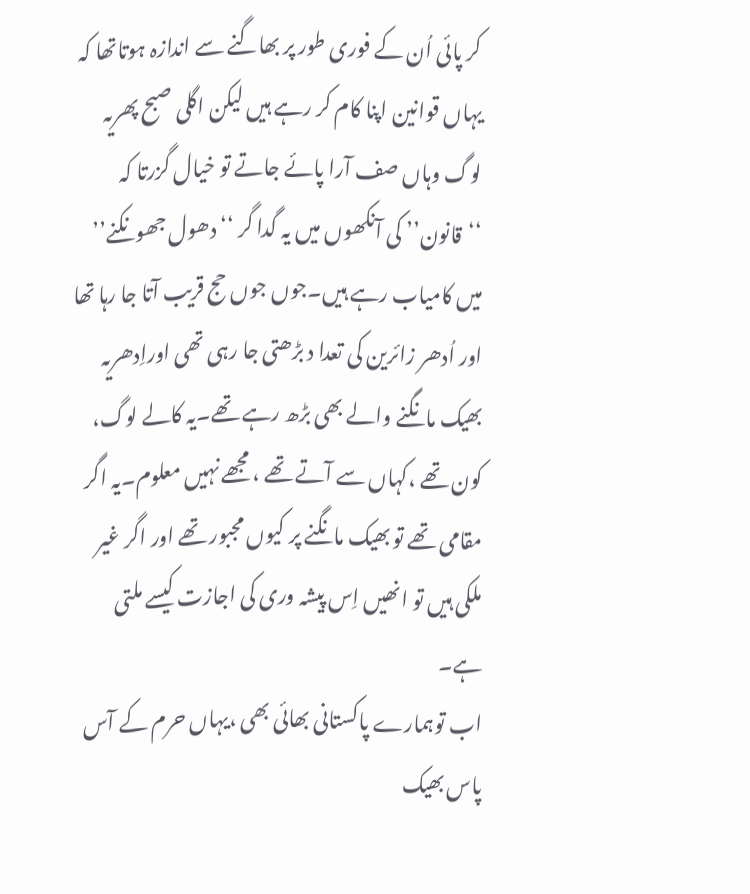کر پائی اُن کے فوری طور پر بھاگنے سے اندازہ ہوتاتھا کہ یہاں قوانین اپنا کام کر رہے ہیں لیکن اگلی صبح پھریہ لوگ وہاں صف آرا پائے جاتے تو خیال گزرتا کہ ‘‘قانون’’ کی آنکھوں میں یہ گدا گر ‘‘دھول جھونکنے’’ میں کامیاب رہے ہیں۔جوں جوں حج قریب آتا جا رہا تھا اور اُدھر زائرین کی تعدا د بڑھتی جا رہی تھی اوراِدھریہ بھیک مانگنے والے بھی بڑھ رہے تھے۔یہ کالے لوگ، کون تھے ،کہاں سے آتے تھے ، مجھے نہیں معلوم۔یہ اگر مقامی تھے تو بھیک مانگنے پر کیوں مجبور تھے اور اگر غیر ملکی ہیں تو انھیں اِس پیشہ وری کی اجازت کیسے ملتی ہے۔
اب توہمارے پاکستانی بھائی بھی ،یہاں حرم کے آس پاس بھیک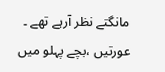مانگتے نظر آرہے تھے ۔ عورتیں ،بچے پہلو میں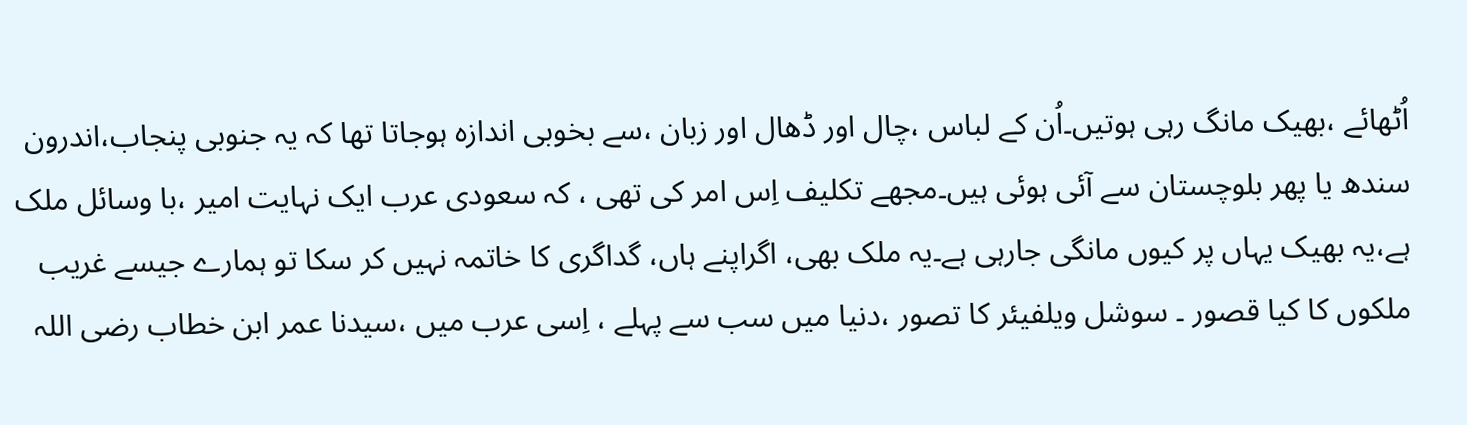اُٹھائے ،بھیک مانگ رہی ہوتیں۔اُن کے لباس ،چال اور ڈھال اور زبان ،سے بخوبی اندازہ ہوجاتا تھا کہ یہ جنوبی پنجاب،اندرون سندھ یا پھر بلوچستان سے آئی ہوئی ہیں۔مجھے تکلیف اِس امر کی تھی ، کہ سعودی عرب ایک نہایت امیر ،با وسائل ملک ہے،یہ بھیک یہاں پر کیوں مانگی جارہی ہے۔یہ ملک بھی، اگراپنے ہاں، گداگری کا خاتمہ نہیں کر سکا تو ہمارے جیسے غریب ملکوں کا کیا قصور ۔ سوشل ویلفیئر کا تصور ،دنیا میں سب سے پہلے ، اِسی عرب میں ،سیدنا عمر ابن خطاب رضی اللہ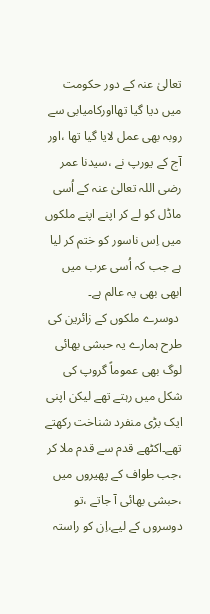تعالیٰ عنہ کے دور حکومت میں دیا گیا تھااورکامیابی سے روبہ بھی عمل لایا گیا تھا ،اور آج کے یورپ نے ،سیدنا عمر رضی اللہ تعالیٰ عنہ کے اُسی ماڈل کو لے کر اپنے اپنے ملکوں میں اِس ناسور کو ختم کر لیا ہے جب کہ اُسی عرب میں ابھی بھی یہ عالم ہے۔
 دوسرے ملکوں کے زائرین کی طرح ہمارے یہ حبشی بھائی لوگ بھی عموماً گروپ کی شکل میں رہتے تھے لیکن اپنی ایک بڑی منفرد شناخت رکھتے تھے۔اکٹھے قدم سے قدم ملا کر ،جب طواف کے پھیروں میں ،حبشی بھائی آ جاتے ،تو دوسروں کے لیے،اِن کو راستہ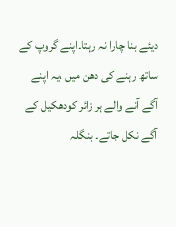دیئے بنا چارا نہ رہتا۔اپنے گروپ کے ساتھ رہنے کی دھن میں ،یہ اپنے آگے آنے والے ہر زائر کودھکیل کے آگے نکل جاتے۔ بنگلہ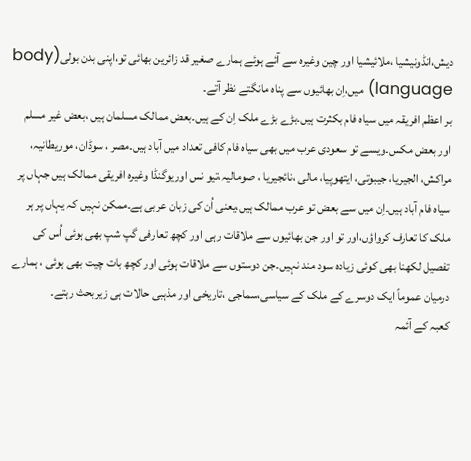دیش،انڈونیشیا ،ملائیشیا اور چین وغیرہ سے آئے ہوئے ہمارے صغیر قد زائرین بھائی تو،اپنی بدن بولی(body language) میں،اِن بھائیوں سے پناہ مانگتے نظر آتے۔
بر اعظم افریقہ میں سیاہ فام بکثرت ہیں۔بڑے بڑے ملک اِن کے ہیں۔بعض ممالک مسلمان ہیں ،بعض غیر مسلم اور بعض مکس۔ویسے تو سعودی عرب میں بھی سیاہ فام کافی تعداد میں آباد ہیں۔مصر ، سوڈان، موریطانیہ، مراکش، الجیریا، جیبوتی، ایتھوپیا، مالی ،نائجیریا ، صومالیہ،تیو نس اوریوگنڈا وغیرہ افریقی ممالک ہیں جہاں پر سیاہ فام آباد ہیں۔اِن میں سے بعض تو عرب ممالک ہیں،یعنی اُن کی زبان عربی ہے۔ممکن نہیں کہ یہاں پر ہر ملک کا تعارف کرواؤں،اور تو اور جن بھائیوں سے ملاقات رہی اور کچھ تعارفی گپ شپ بھی ہوئی اُس کی تفصیل لکھنا بھی کوئی زیادہ سود مند نہیں۔جن دوستوں سے ملاقات ہوئی اور کچھ بات چیت بھی ہوئی ، ہمارے درمیان عموماً ایک دوسرے کے ملک کے سیاسی،سماجی ،تاریخی اور مذہبی حالات ہی زیربحث رہتے۔
کعبہ کے آئمہ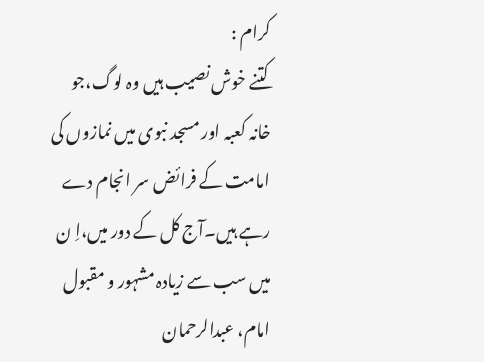کرام :
کتنے خوش نصیب ہیں وہ لوگ،جو خانہ کعبہ اور مسجد نبوی میں نمازوں کی امامت کے فرائض سر انجام دے رہے ہیں۔آج کل کے دور میں،اِ ن میں سب سے زیادہ مشہور و مقبول امام، عبدالرحمان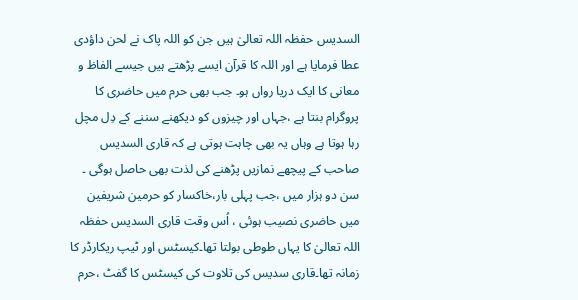السدیس حفظہ اللہ تعالیٰ ہیں جن کو اللہ پاک نے لحن داؤدی عطا فرمایا ہے اور اللہ کا قرآن ایسے پڑھتے ہیں جیسے الفاظ و معانی کا ایک دریا رواں ہو۔ جب بھی حرم میں حاضری کا پروگرام بنتا ہے ،جہاں اور چیزوں کو دیکھنے سننے کے دِل مچل رہا ہوتا ہے وہاں یہ بھی چاہت ہوتی ہے کہ قاری السدیس صاحب کے پیچھے نمازیں پڑھنے کی لذت بھی حاصل ہوگی ۔ سن دو ہزار میں ،جب پہلی بار،خاکسار کو حرمین شریفین میں حاضری نصیب ہوئی ، اُس وقت قاری السدیس حفظہ اللہ تعالیٰ کا یہاں طوطی بولتا تھا۔کیسٹس اور ٹیپ ریکارڈر کا زمانہ تھا۔قاری سدیس کی تلاوت کی کیسٹس کا گفٹ ،حرم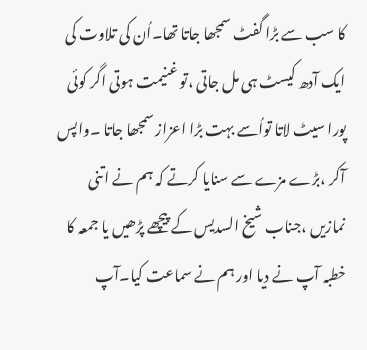کا سب سے بڑا گفٹ سمجھا جاتا تھا۔اُن کی تلاوت کی ایک آدھ کیسٹ ہی مل جاتی ،تو غنیمت ہوتی اگر کوئی پورا سیٹ لاتا تواُسے بہت بڑا اعزاز سمجھا جاتا ۔واپس آکر ،بڑے مزے سے سنایا کرتے کہ ہم نے اتنی نمازیں ،جناب شیخ السدیس کے پیچھے پڑھیں یا جمعہ کا خطبہ آپ نے دیا اور ہم نے سماعت کیا۔آپ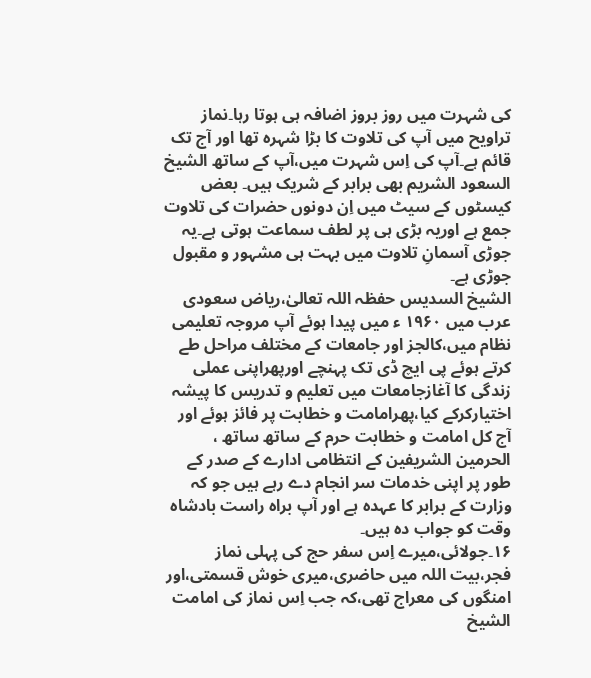کی شہرت میں روز بروز اضافہ ہی ہوتا رہا۔نماز تراویح میں آپ کی تلاوت کا بڑا شہرہ تھا اور آج تک قائم ہے۔آپ کی اِس شہرت میں،آپ کے ساتھ الشیخ السعود الشریم بھی برابر کے شریک ہیں۔ بعض کیسٹوں کے سیٹ میں اِن دونوں حضرات کی تلاوت جمع ہے اوریہ بڑی ہی پر لطف سماعت ہوتی ہے۔یہ جوڑی آسمانِ تلاوت میں بہت ہی مشہور و مقبول جوڑی ہے۔
الشیخ السدیس حفظہ اللہ تعالیٰ،ریاض سعودی عرب میں ۱۹۶۰ ء میں پیدا ہوئے آپ مروجہ تعلیمی نظام میں،کالجز اور جامعات کے مختلف مراحل طے کرتے ہوئے پی ایچ ڈی تک پہنچے اورپھراپنی عملی زندگی کا آغازجامعات میں تعلیم و تدریس کا پیشہ اختیارکرکے کیا،پھرامامت و خطابت پر فائز ہوئے اور آج کل امامت و خطابت حرم کے ساتھ ساتھ ، الحرمین الشریفین کے انتظامی ادارے کے صدر کے طور پر اپنی خدمات سر انجام دے رہے ہیں جو کہ وزارت کے برابر کا عہدہ ہے اور آپ براہ راست بادشاہ وقت کو جواب دہ ہیں۔
۱۶۔جولائی،میرے اِس سفر حج کی پہلی نماز فجر،بیت اللہ میں حاضری،میری خوش قسمتی،اور امنگوں کی معراج تھی،کہ جب اِس نماز کی امامت الشیخ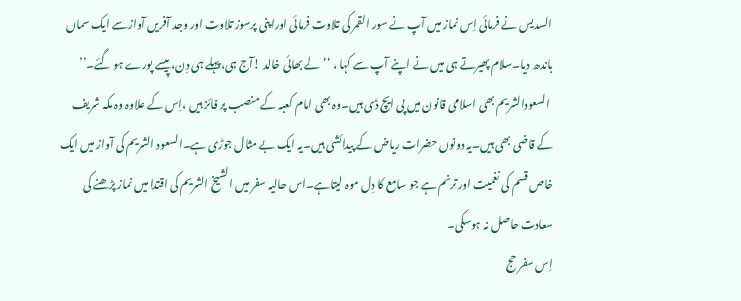السدیس نے فرمائی اِس نماز میں آپ نے سور القمر کی تلاوت فرمائی اوراپنی پرسوز تلاوت اور وجد آفریں آوازسے ایک سماں باندھ دیا۔سلام پھیرتے ہی میں نے اپنے آپ سے کہا ، ‘‘لے بھائی خالد !آج ہی،پہلے ہی دِن، پیسے پورے ہو گئے۔’’
 السعودالشریم بھی اسلامی قانون میں پی ایچ ڈی ہیں۔وہ بھی امام کعبہ کے منصب پر فائز ہیں ،اِس کے علاوہ وہ مکہ شریف کے قاضی بھی ہیں۔یہ دونوں حضرات ریاض کے پیدائشی ہیں۔یہ ایک بے مثال جوڑی ہے۔السعود الشریم کی آواز میں ایک خاص قسم کی نغمیت اور ترنم ہے جو سامع کا دِل موہ لیتاہے۔اس حالیہ سفر میں الشیخ الشریم کی اقتدا میں نماز پڑھنے کی سعادت حاصل نہ ہوسکی۔
اِس سفر حج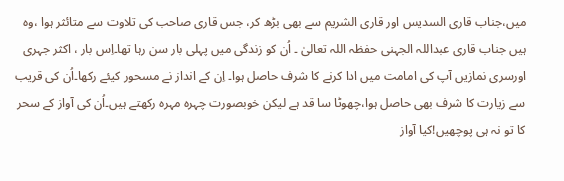میں،جناب قاری السدیس اور قاری الشریم سے بھی بڑھ کر، جس قاری صاحب کی تلاوت سے متائثر ہوا ،وہ ہیں جناب قاری عبداللہ الجہنی حفظہ اللہ تعالیٰ ۔ اُن کو زندگی میں پہلی بار سن رہا تھا۔اِس بار ، اکثر جہری اورسری نمازیں آپ کی امامت میں ادا کرنے کا شرف حاصل ہوا۔ اِن کے انداز نے مسحور کیئے رکھا۔اُن کی قریب سے زیارت کا شرف بھی حاصل ہوا،چھوٹا سا قد ہے لیکن خوبصورت چہرہ مہرہ رکھتے ہیں۔اُن کی آواز کے سحر کا تو نہ ہی پوچھیں!کیا آواز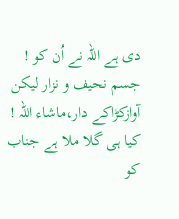دی ہے اللہ نے اُن کو !
جسم نحیف و نزار لیکن آوازکڑاکے دار،ماشاء اللہ ! کیا ہی گلا ملا ہے جناب کو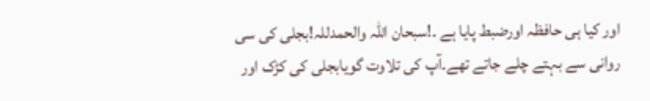اور کیا ہی حافظہ اورضبط پایا ہے ۔!سبحان اللہ والحمدللہ!بجلی کی سی روانی سے بہتے چلے جاتے تھے۔آپ کی تلاوت گویابجلی کی کڑک اور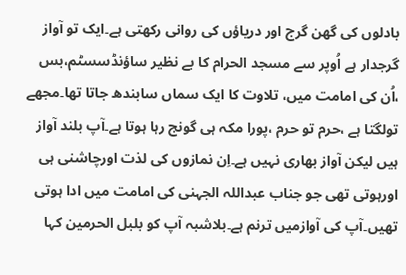بادلوں کی گھن گرج اور دریاؤں کی روانی رکھتی ہے۔ایک تو آواز گرجدار ہے اُوپر سے مسجد الحرام کا بے نظیر ساؤنڈسسٹم،بس ،اُن کی امامت میں، تلاوت کا ایک سماں سابندھ جاتا تھا۔مجھے تولگتا ہے ،حرم تو حرم ،پورا مکہ ہی گونج رہا ہوتا ہے۔آپ بلند آواز ہیں لیکن آواز بھاری نہیں ہے۔اِن نمازوں کی لذت اورچاشنی ہی اورہوتی تھی جو جناب عبداللہ الجہنی کی امامت میں ادا ہوتی تھیں۔آپ کی آوازمیں ترنم ہے۔بلاشبہ آپ کو بلبل الحرمین کہا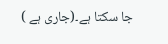جا سکتا ہے۔(جاری ہے )